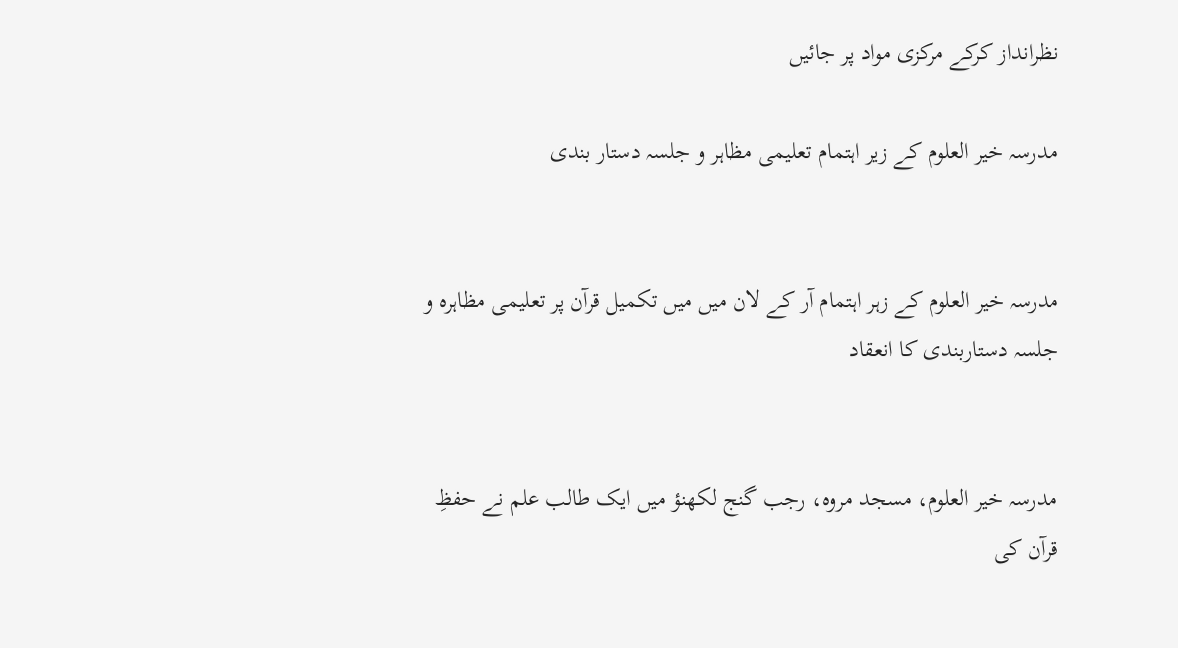نظرانداز کرکے مرکزی مواد پر جائیں

مدرسہ خیر العلوم کے زیر اہتمام تعلیمی مظاہر و جلسہ دستار بندی


مدرسہ خیر العلوم کے زہر اہتمام آر کے لان میں میں تکمیل قرآن پر تعلیمی مظاہرہ و جلسہ دستاربندی کا انعقاد


مدرسہ خیر العلوم، مسجد مروہ، رجب گنج لکھنؤ میں ایک طالب علم نے حفظِ قرآن کی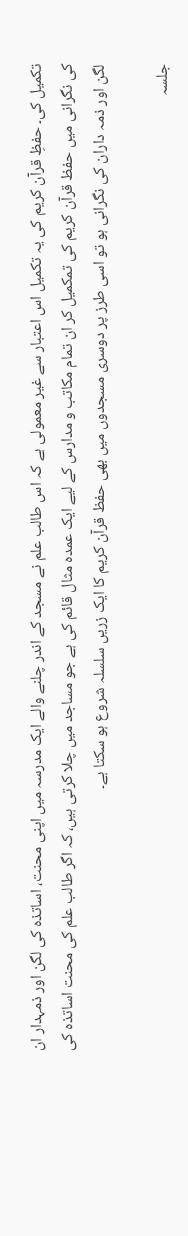تکمیل کی۔ حفظِ قرآن کریم کی یہ تکمیل اس اعتبار سے غیر معمولی ہے کہ اس طالب علم نے مسجد کے اندر چلنے والے ایک مدرسہ میں اپنی محنت، اساتذہ کی لگن اور ذمہدار ان کی نگرانی میں حفظ قرآن کریم کی تمکمیل کر ان تمام مکاتب و مدارس کے لیے ایک عمدہ مثال قائم کی ہے جو مساجد میں چلا کرتی ہیں، کہ اگر طالب علم کی محنت اساتذہ کی لگن اور ذمہ داران کی نگرانی ہو تو اسی طرز پر دوسری مسجدوں میں بھی حفظ قرآن کریم کا ایک زریں سلسلہ شروع ہو سکتا ہے۔

جلسہ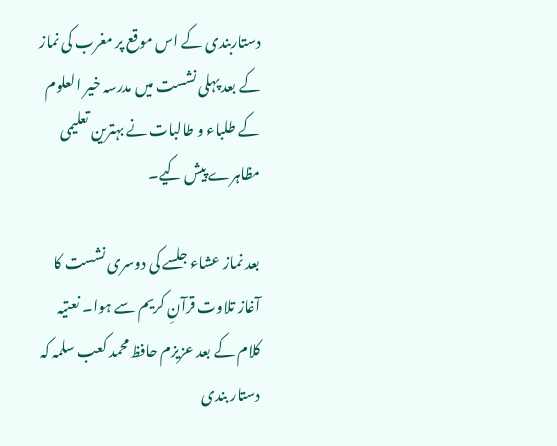دستاربندی کے اس موقع پر مغرب کی نماز کے بعد پہلی نشست میں مدرسہ خیر العلوم کے طلباء و طالبات نے بہترین تعلیمی مظاہرے پیش کیے۔

بعد نماز عشاء جلسے کی دوسری نشست کا آغاز تلاوت قرآنِ کریم سے ہوا۔ نعتیہ کلام کے بعد عزیزم حافظ محمد کعب سلمہ کہ دستار بندی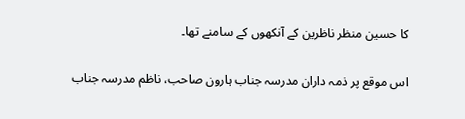کا حسین منظر ناظرین کے آنکھوں کے سامنے تھا۔

اس موقع پر ذمہ داران مدرسہ جناب ہارون صاحب، ناظم مدرسہ جناب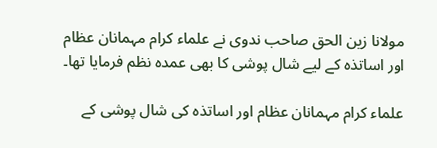مولانا زین الحق صاحب ندوی نے علماء کرام مہمانان عظام اور اساتذہ کے لیے شال پوشی کا بھی عمدہ نظم فرمایا تھا۔

علماء کرام مہمانان عظام اور اساتذہ کی شال پوشی کے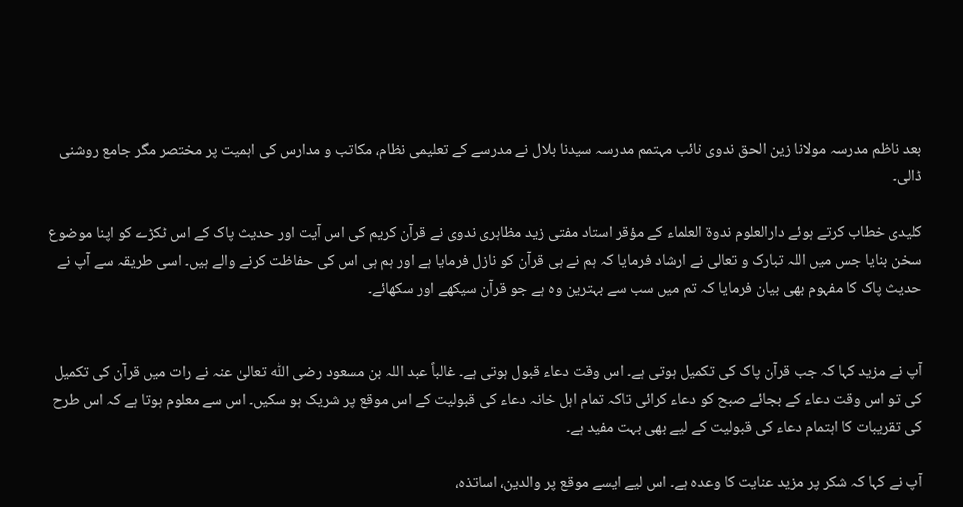بعد ناظم مدرسہ مولانا زین الحق ندوی نائب مہتمم مدرسہ سیدنا بلال نے مدرسے کے تعلیمی نظام، مکاتب و مدارس کی اہمیت پر مختصر مگر جامع روشنی ڈالی۔

کلیدی خطاب کرتے ہوئے دارالعلوم ندوۃ العلماء کے مؤقر استاد مفتی زید مظاہری ندوی نے قرآن کریم کی اس آیت اور حدیث پاک کے اس ٹکڑے کو اپنا موضوع سخن بنایا جس میں اللہ تبارک و تعالی نے ارشاد فرمایا کہ ہم نے ہی قرآن کو نازل فرمایا ہے اور ہم ہی اس کی حفاظت کرنے والے ہیں۔ اسی طریقہ سے آپ نے حدیث پاک کا مفہوم بھی بیان فرمایا کہ تم میں سب سے بہترین وہ ہے جو قرآن سیکھے اور سکھائے۔


آپ نے مزید کہا کہ جب قرآن پاک کی تکمیل ہوتی ہے۔ اس وقت دعاء قبول ہوتی ہے۔ غالباً عبد اللہ بن مسعود رضی اللّٰہ تعالیٰ عنہ نے رات میں قرآن کی تکمیل کی تو اس وقت دعاء کے بجائے صبح کو دعاء کرائی تاکہ تمام اہل خانہ دعاء کی قبولیت کے اس موقع پر شریک ہو سکیں۔ اس سے معلوم ہوتا ہے کہ اس طرح کی تقریبات کا اہتمام دعاء کی قبولیت کے لیے بھی بہت مفید ہے۔

آپ نے کہا کہ شکر پر مزید عنایت کا وعدہ ہے۔ اس لیے ایسے موقع پر والدین، اساتذہ،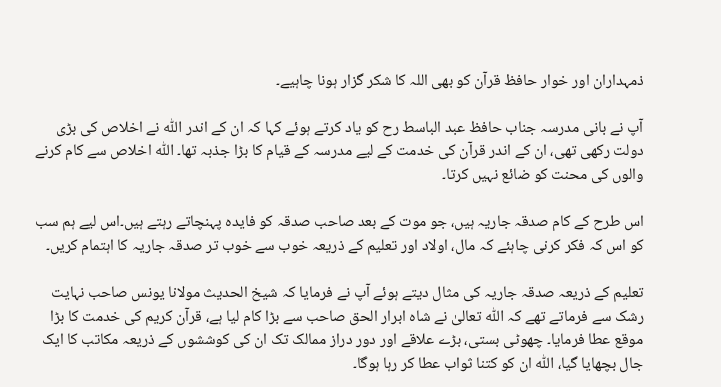ذمہداران اور خوار حافظ قرآن کو بھی اللہ کا شکر گزار ہونا چاہیے۔

آپ نے بانی مدرسہ جناب حافظ عبد الباسط رح کو یاد کرتے ہوئے کہا کہ ان کے اندر اللّٰہ نے اخلاص کی بڑی دولت رکھی تھی، ان کے اندر قرآن کی خدمت کے لیے مدرسہ کے قیام کا بڑا جذبہ تھا۔ اللّٰہ اخلاص سے کام کرنے والوں کی محنت کو ضائع نہیں کرتا۔

اس طرح کے کام صدقہ جاریہ ہیں، جو موت کے بعد صاحب صدقہ کو فایدہ پہنچاتے رہتے ہیں۔اس لیے ہم سب کو اس کہ فکر کرنی چاہئے کہ مال، اولاد اور تعلیم کے ذریعہ خوب سے خوب تر صدقہ جاریہ کا اہتمام کریں۔

تعلیم کے ذریعہ صدقہ جاریہ کی مثال دیتے ہوئے آپ نے فرمایا کہ شیخ الحدیث مولانا یونس صاحب نہایت رشک سے فرماتے تھے کہ اللّٰہ تعالیٰ نے شاہ ابرار الحق صاحب سے بڑا کام لیا ہے، قرآن کریم کی خدمت کا بڑا موقع عطا فرمایا۔ چھوٹی بستی، بڑے علاقے اور دور دراز ممالک تک ان کی کوششوں کے ذریعہ مکاتب کا ایک جال بچھایا گیا، اللّٰہ ان کو کتنا ثواب عطا کر رہا ہوگا۔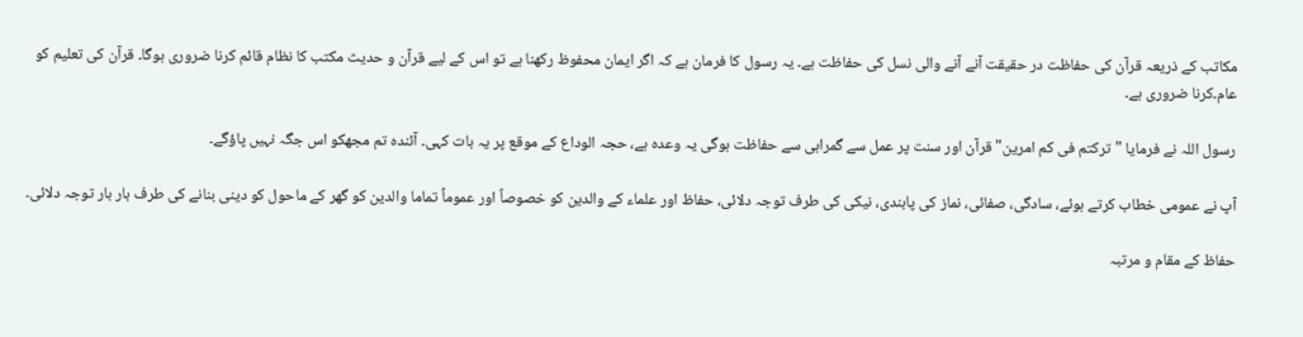مکاتب کے ذریعہ قرآن کی حفاظت در حقیقت آنے آنے والی نسل کی حفاظت ہے۔ یہ رسول کا فرمان ہے کہ اگر ایمان محفوظ رکھنا ہے تو اس کے لیے قرآن و حدیث مکتب کا نظام قائم کرنا ضروری ہوگا۔ قرآن کی تعلیم کو عام۔کرنا ضروری ہے۔

رسول اللہ نے فرمایا "ترکتم فی کم امرین" قرآن اور سنت پر عمل سے گمراہی سے حفاظت ہوگی یہ وعدہ ہے، حجہ الوداع کے موقع پر یہ بات کہی۔ آئندہ تم مجھکو اس جگہ نہیں پاؤگے۔

آپ نے عمومی خطاب کرتے ہوئے، سادگی، صفائی، نماز کی پابندی، نیکی کی طرف توجہ دلائی، حفاظ اور علماء کے والدین کو خصوصاً اور عموماً تماما والدین کو گھر کے ماحول کو دینی بنانے کی طرف بار بار توجہ دلائی۔

حفاظ کے مقام و مرتبہ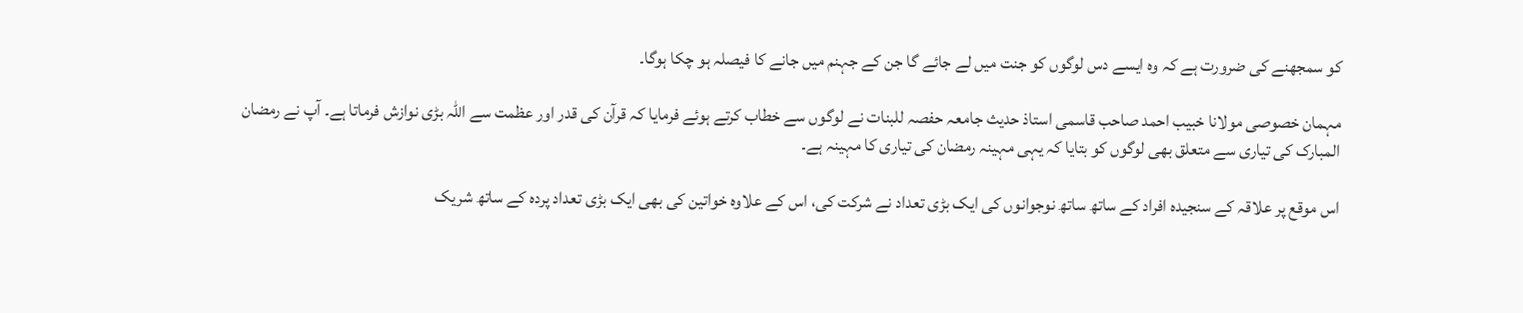کو سمجھنے کی ضرورت ہے کہ وہ ایسے دس لوگوں کو جنت میں لے جائے گا جن کے جہنم میں جانے کا فیصلہ ہو چکا ہوگا۔

مہمان خصوصی مولانا خبیب احمد صاحب قاسمی استاذ حدیث جامعہ حفصہ للبنات نے لوگوں سے خطاب کرتے ہوئے فرمایا کہ قرآن کی قدر اور عظمت سے اللّٰہ بڑی نوازش فرماتا ہے۔ آپ نے رمضان المبارک کی تیاری سے متعلق بھی لوگوں کو بتایا کہ یہی مہینہ رمضان کی تیاری کا مہینہ ہے۔

اس موقع پر علاقہ کے سنجیدہ افراد کے ساتھ ساتھ نوجوانوں کی ایک بڑی تعداد نے شرکت کی، اس کے علاوہ خواتین کی بھی ایک بڑی تعداد پردہ کے ساتھ شریک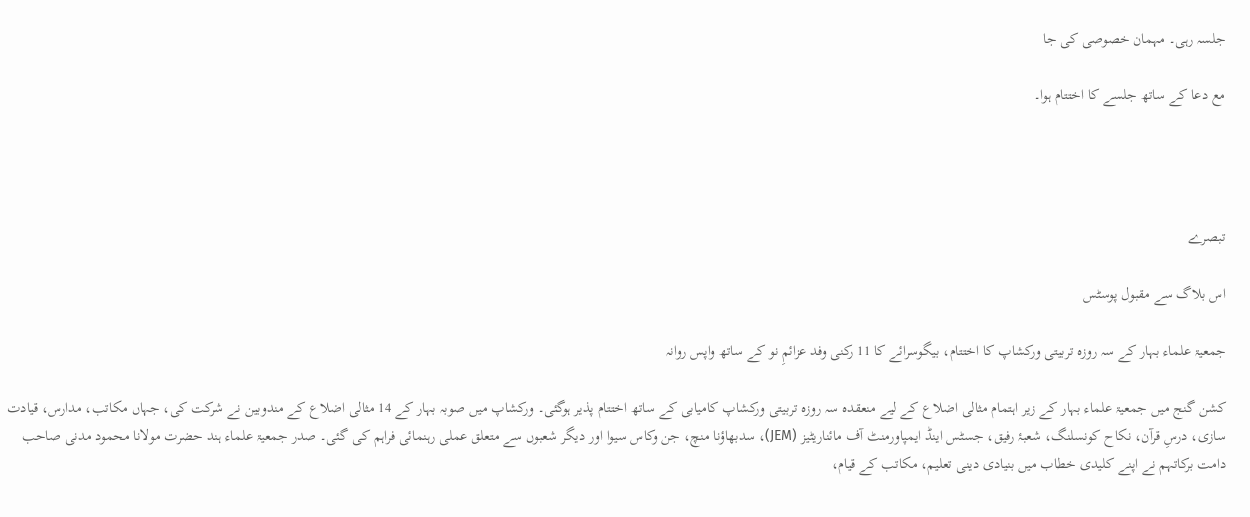جلسہ رہی۔ مہمان خصوصی کی جا

مع دعا کے ساتھ جلسے کا اختتام ہوا۔




تبصرے

اس بلاگ سے مقبول پوسٹس

جمعیۃ علماء بہار کے سہ روزہ تربیتی ورکشاپ کا اختتام، بیگوسرائے کا 11 رکنی وفد عزائمِ نو کے ساتھ واپس روانہ

کشن گنج میں جمعیۃ علماء بہار کے زیر اہتمام مثالی اضلاع کے لیے منعقدہ سہ روزہ تربیتی ورکشاپ کامیابی کے ساتھ اختتام پذیر ہوگئی۔ ورکشاپ میں صوبہ بہار کے 14 مثالی اضلاع کے مندوبین نے شرکت کی، جہاں مکاتب، مدارس، قیادت سازی، درسِ قرآن، نکاح کونسلنگ، شعبۂ رفیق، جسٹس اینڈ ایمپاورمنٹ آف مائناریٹیز (JEM)، سدبھاؤنا منچ، جن وکاس سیوا اور دیگر شعبوں سے متعلق عملی رہنمائی فراہم کی گئی۔ صدر جمعیۃ علماء ہند حضرت مولانا محمود مدنی صاحب دامت برکاتہم نے اپنے کلیدی خطاب میں بنیادی دینی تعلیم، مکاتب کے قیام،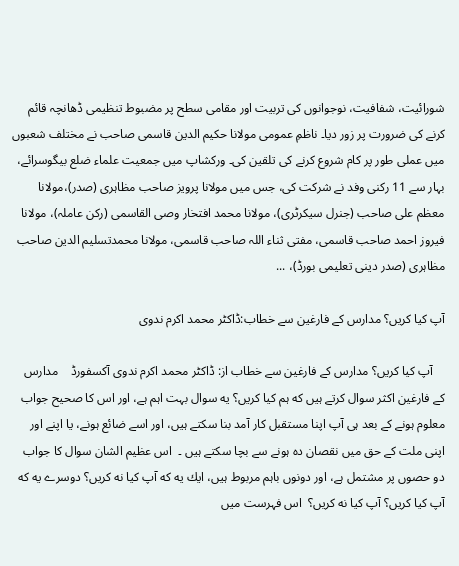شورائیت، شفافیت، نوجوانوں کی تربیت اور مقامی سطح پر مضبوط تنظیمی ڈھانچہ قائم کرنے کی ضرورت پر زور دیا۔ ناظمِ عمومی مولانا حکیم الدین قاسمی صاحب نے مختلف شعبوں میں عملی طور پر کام شروع کرنے کی تلقین کی۔ ورکشاپ میں جمعیت علماء ضلع بیگوسرائے، بہار سے 11 رکنی وفد نے شرکت کی، جس میں مولانا پرویز صاحب مظاہری (صدر)،مولانا معظم علی صاحب (جنرل سیکرٹری)، مولانا محمد افتخار وصی القاسمی (رکن عاملہ)، مولانا فیروز احمد صاحب قاسمی، مفتی ثناء اللہ صاحب قاسمی، مولانا محمدتسلیم الدین صاحب مظاہری (صدر دینی تعلیمی بورڈ)، ...

آپ كيا كريں؟ مدارس كے فارغين سے خطاب:ڈاكٹر محمد اكرم ندوى

    آپ كيا كريں؟ مدارس كے فارغين سے خطاب از: ڈاكٹر محمد اكرم ندوى آكسفورڈ    مدارس كے فارغين اكثر سوال كرتے ہيں كه ہم كيا كريں؟ يه سوال بہت اہم ہے، اور اس كا صحيح جواب معلوم ہونے كے بعد ہى آپ اپنا مستقبل كار آمد بنا سكتے ہيں، اور اسے ضائع ہونے، يا اپنے اور اپنى ملت كے حق ميں نقصان ده ہونے سے بچا سكتے ہيں ۔  اس عظيم الشان سوال كا جواب دو حصوں پر مشتمل ہے، اور دونوں باہم مربوط ہيں، ايك يه كه آپ كيا نه كريں؟ دوسرے يه كه آپ كيا كريں؟ آپ كيا نه كريں؟  اس فہرست ميں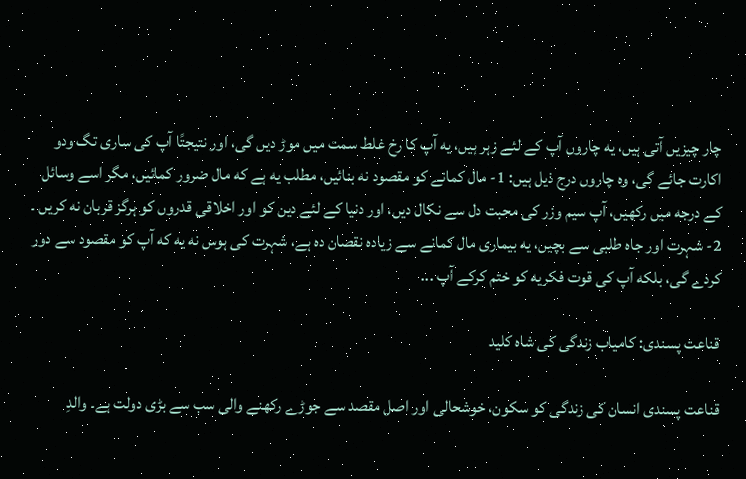چار چيزيں آتى ہيں، يه چاروں آپ كے لئے زہر ہيں، يه آپ كا رخ غلط سمت ميں موڑ ديں گى، اور نتيجتًا آپ كى سارى تگ ودو اكارت جائے گى، وه چاروں درج ذيل ہيں: 1- مال كمانے كو مقصود نه بنائيں، مطلب يه ہے كه مال ضرور كمائيں، مگر اسے وسائل كے درجه ميں ركهيں، آپ سيم وزر كى محبت دل سے نكال ديں، اور دنيا كے لئے دين كو اور اخلاقى قدروں كو ہرگز قربان نه كريں ۔ 2- شہرت اور جاه طلبى سے بچيں، يه بيمارى مال كمانے سے زياده نقصان ده ہے، شہرت كى ہوس نه يه كه آپ كو مقصود سے دور كردے گى، بلكه آپ كى قوت فكريه كو ختم كركے آپ ...

قناعت پسندی: کامیاب زندگی کی شاہ کلید

قناعت پسندی انسان کی زندگی کو سکون، خوشحالی اور اصل مقصد سے جوڑے رکھنے والی سب سے بڑی دولت ہے۔ والدِ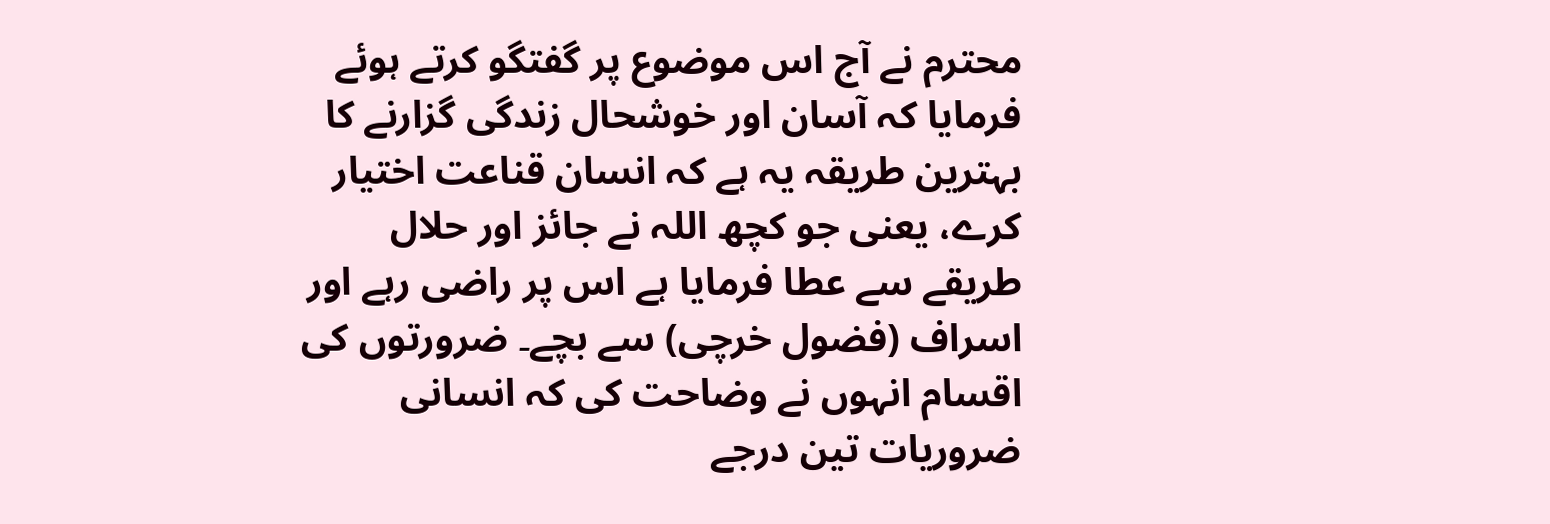محترم نے آج اس موضوع پر گفتگو کرتے ہوئے فرمایا کہ آسان اور خوشحال زندگی گزارنے کا بہترین طریقہ یہ ہے کہ انسان قناعت اختیار کرے، یعنی جو کچھ اللہ نے جائز اور حلال طریقے سے عطا فرمایا ہے اس پر راضی رہے اور اسراف (فضول خرچی) سے بچے۔ ضرورتوں کی اقسام انہوں نے وضاحت کی کہ انسانی ضروریات تین درجے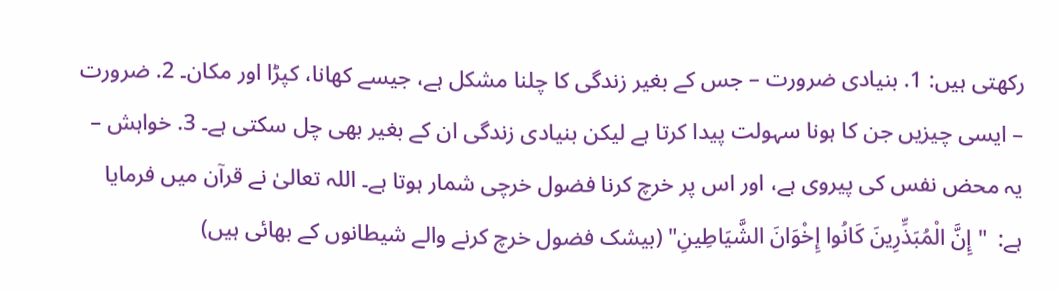رکھتی ہیں: 1. بنیادی ضرورت – جس کے بغیر زندگی کا چلنا مشکل ہے، جیسے کھانا، کپڑا اور مکان۔ 2. ضرورت – ایسی چیزیں جن کا ہونا سہولت پیدا کرتا ہے لیکن بنیادی زندگی ان کے بغیر بھی چل سکتی ہے۔ 3. خواہش – یہ محض نفس کی پیروی ہے، اور اس پر خرچ کرنا فضول خرچی شمار ہوتا ہے۔ اللہ تعالیٰ نے قرآن میں فرمایا ہے:  "إِنَّ الْمُبَذِّرِينَ كَانُوا إِخْوَانَ الشَّيَاطِينِ" (بیشک فضول خرچ کرنے والے شیطانوں کے بھائی ہیں)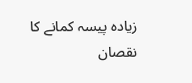زیادہ پیسہ کمانے کا نقصان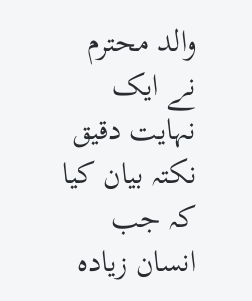والد محترم نے ایک نہایت دقیق نکتہ بیان کیا کہ جب انسان زیادہ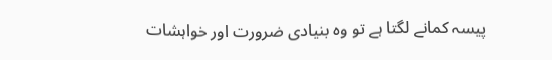پیسہ کمانے لگتا ہے تو وہ بنیادی ضرورت اور خواہشات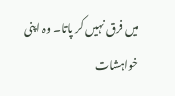میں فرق نہیں کر پاتا۔ وہ اپنی خواہشات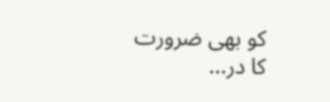کو بھی ضرورت کا در...